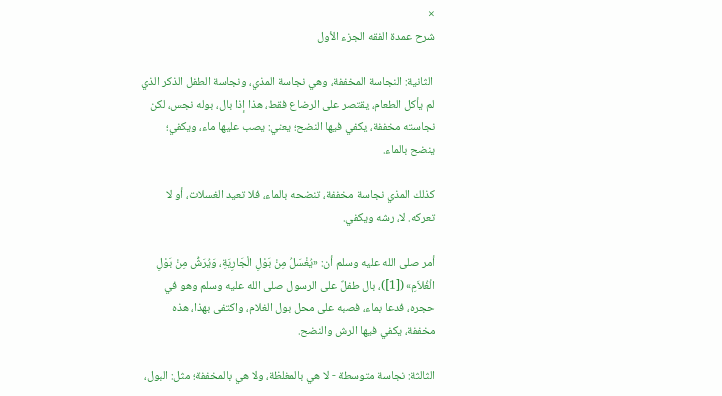×
شرح عمدة الفقه الجزء الأول

 الثانية: النجاسة المخففة، وهي نجاسة المذي، ونجاسة الطفل الذكر الذي لم يأكل الطعام، يقتصر على الرضاع فقط، هذا إذا بال، بوله نجس، لكن نجاسته مخففة، يكفي فيها النضح؛ يعني: يصب عليها ماء، ويكفي؛ ينضح بالماء.

كذلك المذي نجاسة مخففة، تنضحه بالماء، فلا تعيد الغسلات، أو لا تعركه. لا، رشه ويكفي.

أمر صلى الله عليه وسلم أن: «يُغْسَلُ مِنْ بَوْلِ الْجَارِيَةِ، وَيُرَشُّ مِنْ بَوْلِ الْغُلاَمِ» ([1])، بال طفلٌ على الرسول صلى الله عليه وسلم وهو في حجره، فدعا بماء، فصبه على محل بول الغلام، واكتفى بهذا، هذه مخففة، يكفي فيها الرش والنضح.

الثالثة: نجاسة متوسطة - لا هي بالمغلظة، ولا هي بالمخففة؛ مثل: البول،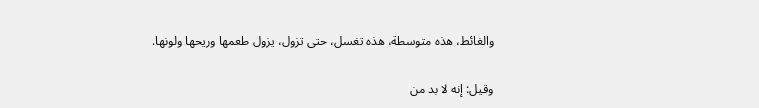والغائط، هذه متوسطة، هذه تغسل، حتى تزول، يزول طعمها وريحها ولونها.

وقيل: إنه لا بد من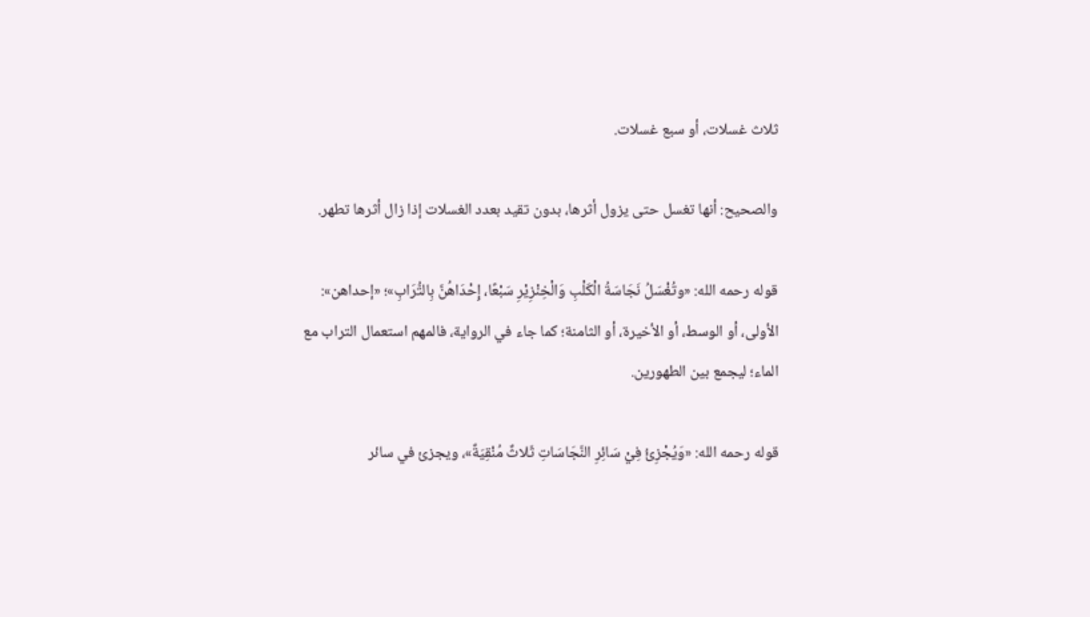ثلاث غسلات، أو سبع غسلات.

والصحيح: أنها تغسل حتى يزول أثرها، بدون تقيد بعدد الغسلات إذا زال أثرها تطهر.

قوله رحمه الله: «وتُغْسَلُ نَجَاسَةُ الْكَلْبِ وَالْخِنْزِيْرِ سَبْعًا، إِحْدَاهُنَّ بِالتُّرَابِ»؛ «إحداهن»: الأولى، أو الوسط، أو الأخيرة، أو الثامنة؛ كما جاء في الرواية، فالمهم استعمال التراب مع الماء؛ ليجمع بين الطهورين.

قوله رحمه الله: «وَيُجْزِئُ فِيْ سَائِرِ النَّجَاسَاتِ ثَلاثٌ مُنْقِيَةٌ»، ويجزئ في سائر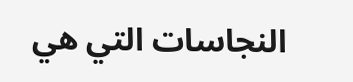النجاسات التي هي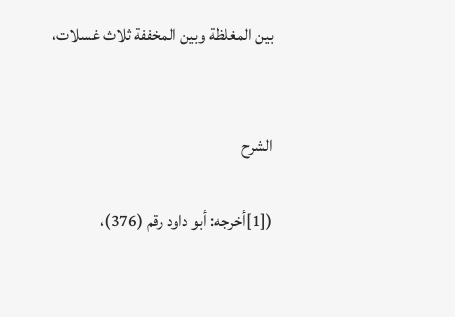بين المغلظة وبين المخففة ثلاث غسلات،


الشرح

([1]أخرجه: أبو داود رقم (376)،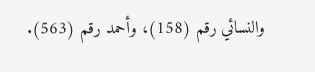والنسائي رقم (158)، وأحمد رقم (563).